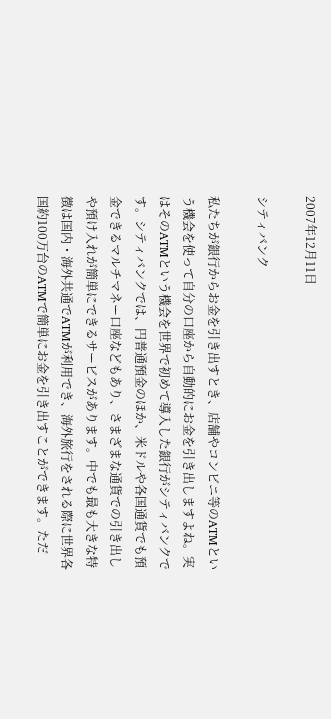2007年12月11日

シティバンク

私たちが銀行からお金を引き出すとき、店舗やコンビニ等のATMという機会を使って自分の口座から自動的にお金を引き出しますよね。実はそのATMという機会を世界で初めて導入した銀行がシティバンクです。シティバンクでは、円普通預金のほか、米ドルや各国通貨でも預金できるマルチマネー口座などもあり、さまざまな通貨での引き出しや預け入れが簡単にできるサービスがあります。中でも最も大きな特徴は国内・海外共通でATMが利用でき、海外旅行をされる際に世界各国約100万台のATMで簡単にお金を引き出すことができます。ただ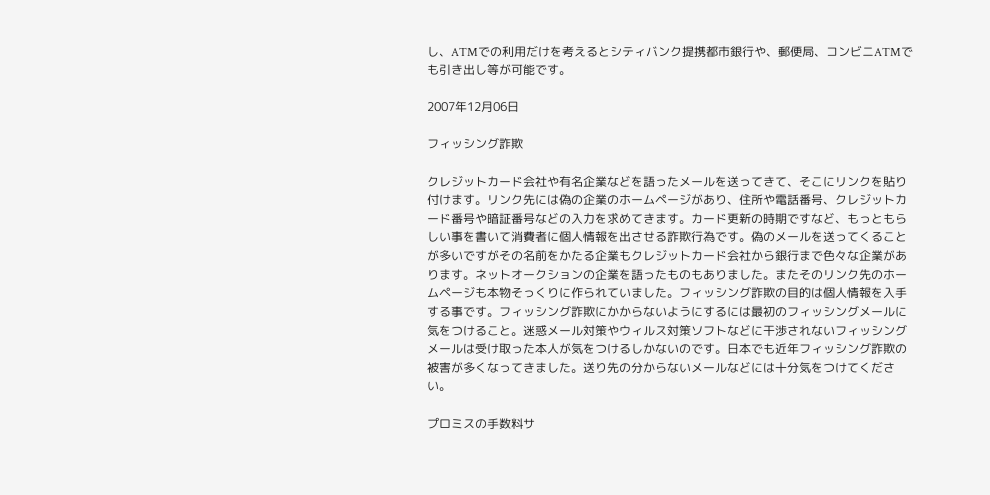し、ATMでの利用だけを考えるとシティバンク提携都市銀行や、郵便局、コンビニATMでも引き出し等が可能です。

2007年12月06日

フィッシング詐欺

クレジットカード会社や有名企業などを語ったメールを送ってきて、そこにリンクを貼り付けます。リンク先には偽の企業のホームページがあり、住所や電話番号、クレジットカード番号や暗証番号などの入力を求めてきます。カード更新の時期ですなど、もっともらしい事を書いて消費者に個人情報を出させる詐欺行為です。偽のメールを送ってくることが多いですがその名前をかたる企業もクレジットカード会社から銀行まで色々な企業があります。ネットオークションの企業を語ったものもありました。またそのリンク先のホームページも本物そっくりに作られていました。フィッシング詐欺の目的は個人情報を入手する事です。フィッシング詐欺にかからないようにするには最初のフィッシングメールに気をつけること。迷惑メール対策やウィルス対策ソフトなどに干渉されないフィッシングメールは受け取った本人が気をつけるしかないのです。日本でも近年フィッシング詐欺の被害が多くなってきました。送り先の分からないメールなどには十分気をつけてください。

プロミスの手数料サ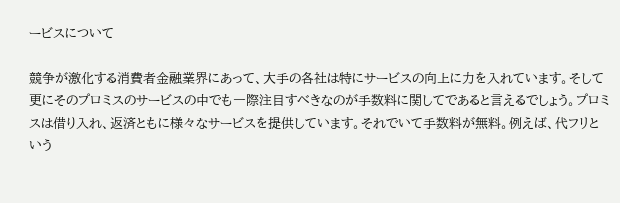ービスについて

競争が激化する消費者金融業界にあって、大手の各社は特にサービスの向上に力を入れています。そして更にそのプロミスのサービスの中でも一際注目すべきなのが手数料に関してであると言えるでしょう。プロミスは借り入れ、返済ともに様々なサービスを提供しています。それでいて手数料が無料。例えば、代フリという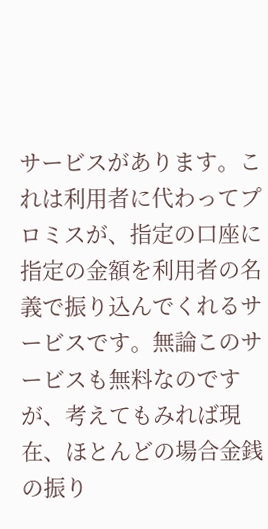サービスがあります。これは利用者に代わってプロミスが、指定の口座に指定の金額を利用者の名義で振り込んでくれるサービスです。無論このサービスも無料なのですが、考えてもみれば現在、ほとんどの場合金銭の振り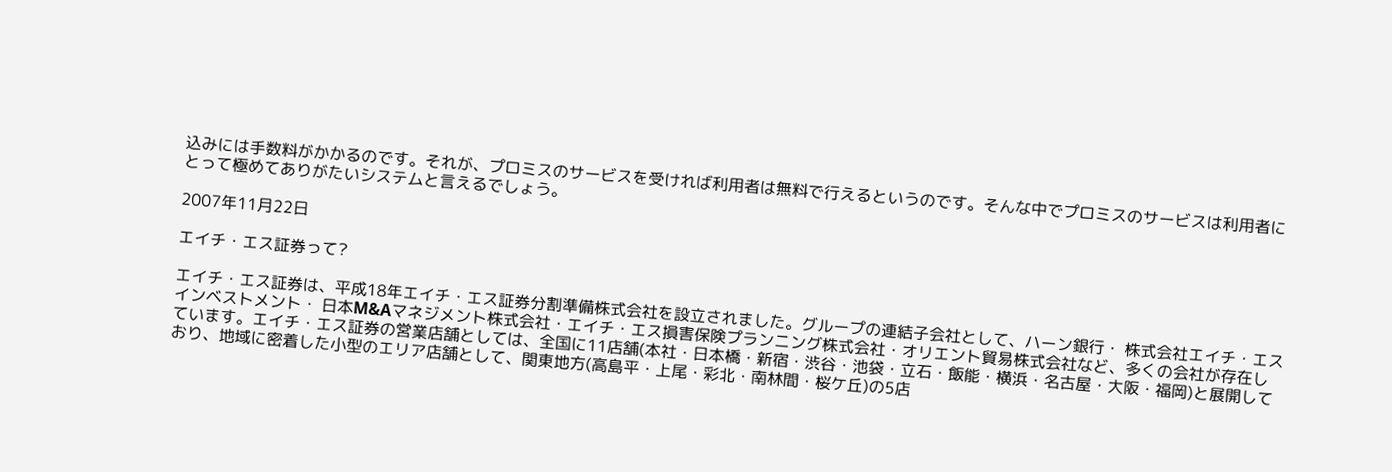込みには手数料がかかるのです。それが、プロミスのサービスを受ければ利用者は無料で行えるというのです。そんな中でプロミスのサービスは利用者にとって極めてありがたいシステムと言えるでしょう。

2007年11月22日

エイチ・エス証券って?

エイチ・エス証券は、平成18年エイチ・エス証券分割準備株式会社を設立されました。グループの連結子会社として、ハーン銀行・ 株式会社エイチ・エスインベストメント・ 日本M&Aマネジメント株式会社・エイチ・エス損害保険プランニング株式会社・オリエント貿易株式会社など、多くの会社が存在しています。エイチ・エス証券の営業店舗としては、全国に11店舗(本社・日本橋・新宿・渋谷・池袋・立石・飯能・横浜・名古屋・大阪・福岡)と展開しており、地域に密着した小型のエリア店舗として、関東地方(高島平・上尾・彩北・南林間・桜ケ丘)の5店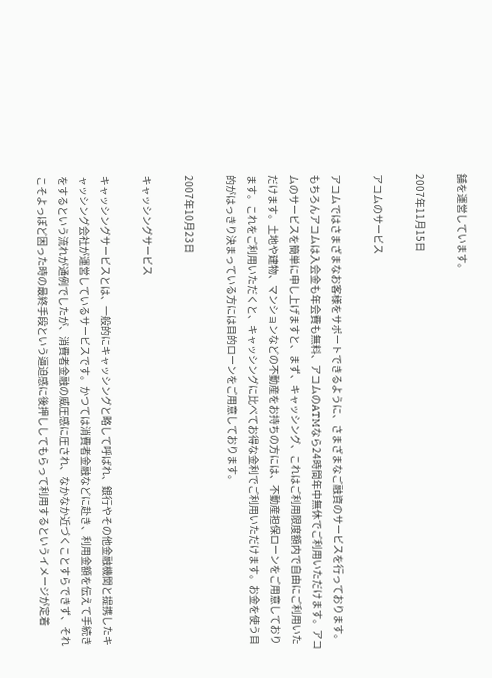舗を運営しています。

2007年11月15日

アコムのサービス

アコムではさまざまなお客様をサポートできるように、さまざまなご融資のサービスを行っております。もちろんアコムは入会金も年会費も無料、アコムのATMなら24時間年中無休でご利用いただけます。アコムのサービスを簡単に申し上げますと、まず、キャッシング、これはご利用限度額内で自由にご利用いただけます。土地や建物、マンションなどの不動産をお持ちの方には、不動産担保ローンをご用意しております。これをご利用いただくと、キャッシングに比べてお得な金利でご利用いただけます。お金を使う目的がはっきり決まっている方には目的ローンをご用意しております。

2007年10月23日

キャッシングサービス

キャッシングサービスとは、一般的にキャッシングと略して呼ばれ、銀行やその他金融機関と提携したキャッシング会社が運営しているサービスです。かつては消費者金融などに赴き、利用金額を伝えて手続きをするという流れが通例でしたが、消費者金融の威圧感に圧され、なかなか近づくことすらできず、それこそよっぽど困った時の最終手段という逼迫感に後押ししてもらって利用するというイメージが定着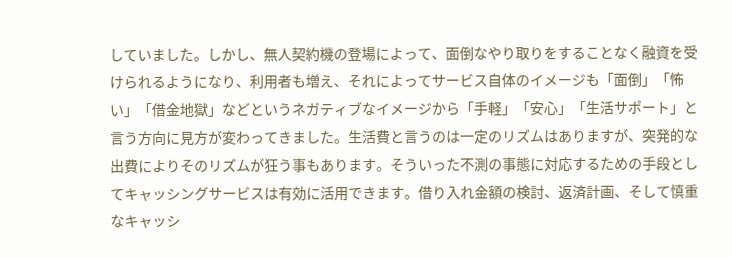していました。しかし、無人契約機の登場によって、面倒なやり取りをすることなく融資を受けられるようになり、利用者も増え、それによってサービス自体のイメージも「面倒」「怖い」「借金地獄」などというネガティブなイメージから「手軽」「安心」「生活サポート」と言う方向に見方が変わってきました。生活費と言うのは一定のリズムはありますが、突発的な出費によりそのリズムが狂う事もあります。そういった不測の事態に対応するための手段としてキャッシングサービスは有効に活用できます。借り入れ金額の検討、返済計画、そして慎重なキャッシ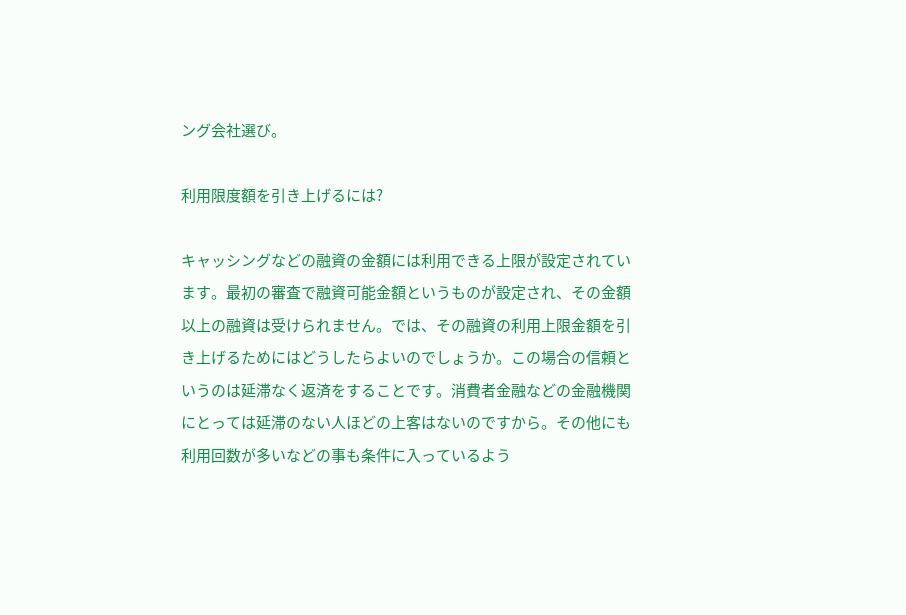ング会社選び。

利用限度額を引き上げるには?

キャッシングなどの融資の金額には利用できる上限が設定されています。最初の審査で融資可能金額というものが設定され、その金額以上の融資は受けられません。では、その融資の利用上限金額を引き上げるためにはどうしたらよいのでしょうか。この場合の信頼というのは延滞なく返済をすることです。消費者金融などの金融機関にとっては延滞のない人ほどの上客はないのですから。その他にも利用回数が多いなどの事も条件に入っているよう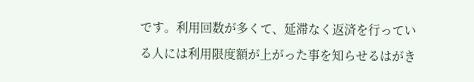です。利用回数が多くて、延滞なく返済を行っている人には利用限度額が上がった事を知らせるはがき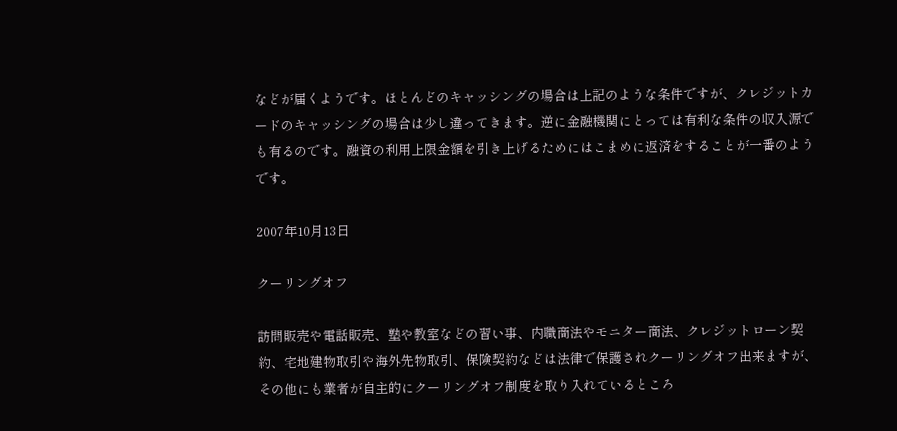などが届くようです。ほとんどのキャッシングの場合は上記のような条件ですが、クレジットカードのキャッシングの場合は少し違ってきます。逆に金融機関にとっては有利な条件の収入源でも有るのです。融資の利用上限金額を引き上げるためにはこまめに返済をすることが一番のようです。

2007年10月13日

クーリングオフ

訪問販売や電話販売、塾や教室などの習い事、内職商法やモニター商法、クレジットローン契約、宅地建物取引や海外先物取引、保険契約などは法律で保護されクーリングオフ出来ますが、その他にも業者が自主的にクーリングオフ制度を取り入れているところ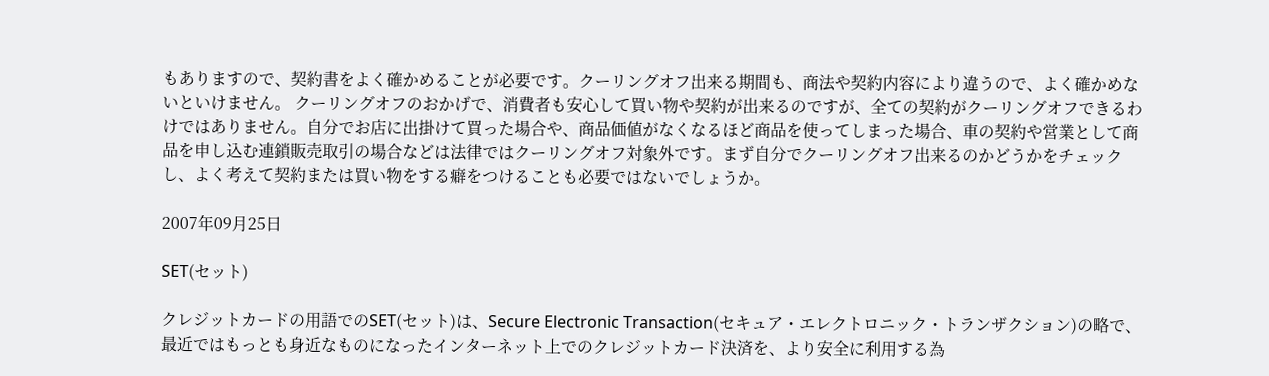もありますので、契約書をよく確かめることが必要です。クーリングオフ出来る期間も、商法や契約内容により違うので、よく確かめないといけません。 クーリングオフのおかげで、消費者も安心して買い物や契約が出来るのですが、全ての契約がクーリングオフできるわけではありません。自分でお店に出掛けて買った場合や、商品価値がなくなるほど商品を使ってしまった場合、車の契約や営業として商品を申し込む連鎖販売取引の場合などは法律ではクーリングオフ対象外です。まず自分でクーリングオフ出来るのかどうかをチェックし、よく考えて契約または買い物をする癖をつけることも必要ではないでしょうか。

2007年09月25日

SET(セット)

クレジットカードの用語でのSET(セット)は、Secure Electronic Transaction(セキュア・エレクトロニック・トランザクション)の略で、最近ではもっとも身近なものになったインターネット上でのクレジットカード決済を、より安全に利用する為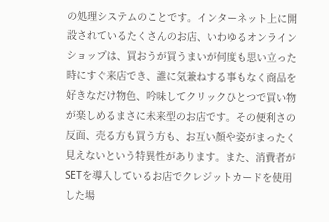の処理システムのことです。インターネット上に開設されているたくさんのお店、いわゆるオンラインショップは、買おうが買うまいが何度も思い立った時にすぐ来店でき、誰に気兼ねする事もなく商品を好きなだけ物色、吟味してクリックひとつで買い物が楽しめるまさに未来型のお店です。その便利さの反面、売る方も買う方も、お互い顔や姿がまったく見えないという特異性があります。また、消費者がSETを導入しているお店でクレジットカードを使用した場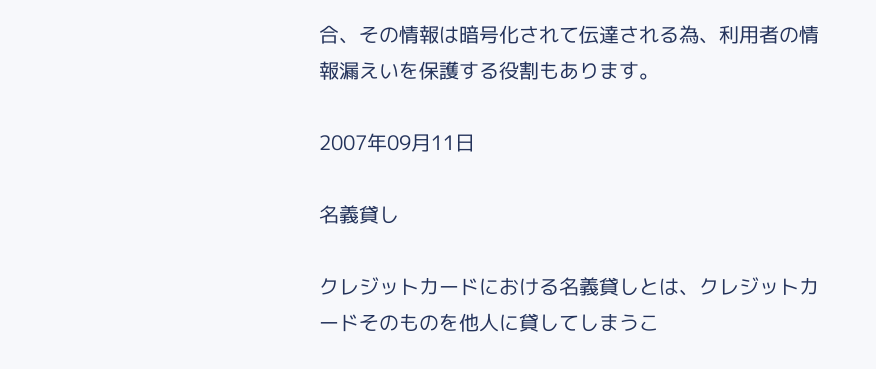合、その情報は暗号化されて伝達される為、利用者の情報漏えいを保護する役割もあります。

2007年09月11日

名義貸し

クレジットカードにおける名義貸しとは、クレジットカードそのものを他人に貸してしまうこ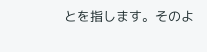とを指します。そのよ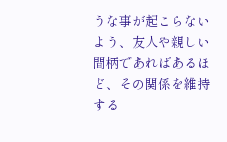うな事が起こらないよう、友人や親しい間柄であればあるほど、その関係を維持する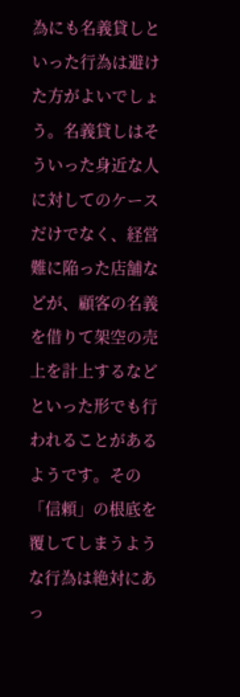為にも名義貸しといった行為は避けた方がよいでしょう。名義貸しはそういった身近な人に対してのケースだけでなく、経営難に陥った店舗などが、顧客の名義を借りて架空の売上を計上するなどといった形でも行われることがあるようです。その「信頼」の根底を覆してしまうような行為は絶対にあっ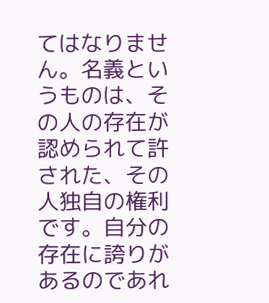てはなりません。名義というものは、その人の存在が認められて許された、その人独自の権利です。自分の存在に誇りがあるのであれ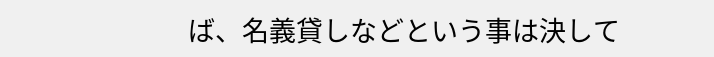ば、名義貸しなどという事は決して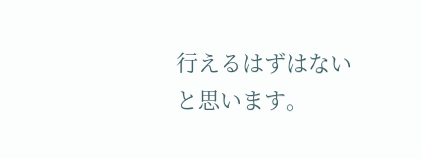行えるはずはないと思います。